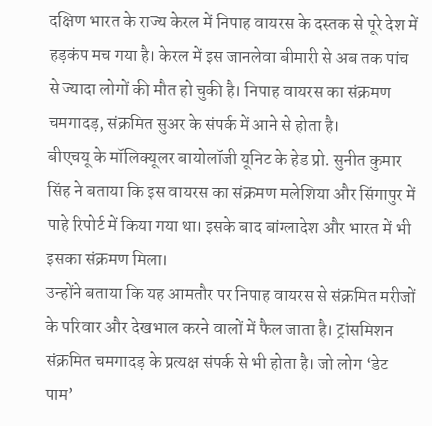दक्षिण भारत के राज्य केरल में निपाह वायरस के दस्तक से पूरे देश में हड़कंप मच गया है। केरल में इस जानलेवा बीमारी से अब तक पांच से ज्यादा लोगों की मौत हो चुकी है। निपाह वायरस का संक्रमण चमगादड़, संक्रमित सुअर के संपर्क में आने से होता है।
बीएचयू के मॉलिक्यूलर बायोलॉजी यूनिट के हेड प्रो. सुनीत कुमार सिंह ने बताया कि इस वायरस का संक्रमण मलेशिया और सिंगापुर में पाहे रिपोर्ट में किया गया था। इसके बाद बांग्लादेश और भारत में भी इसका संक्रमण मिला।
उन्होंने बताया कि यह आमतौर पर निपाह वायरस से संक्रमित मरीजों के परिवार और देखभाल करने वालों में फैल जाता है। ट्रांसमिशन संक्रमित चमगादड़ के प्रत्यक्ष संपर्क से भी होता है। जो लोग ‘डेट पाम’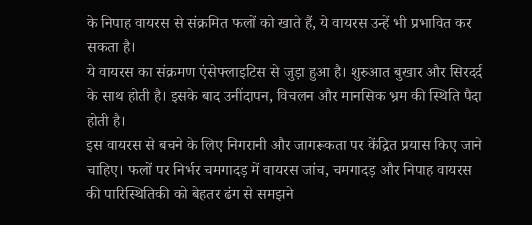के निपाह वायरस से संक्रमित फलों को खाते हैं, ये वायरस उन्हें भी प्रभावित कर सकता है।
ये वायरस का संक्रमण एंसेफ्लाइटिस से जुड़ा हुआ है। शुरुआत बुखार और सिरदर्द के साथ होती है। इसके बाद उनींदापन, विचलन और मानसिक भ्रम की स्थिति पैदा होती है।
इस वायरस से बचने के लिए निगरानी और जागरूकता पर केंद्रित प्रयास किए जाने चाहिए। फलों पर निर्भर चमगादड़ में वायरस जांच, चमगादड़ और निपाह वायरस की पारिस्थितिकी को बेहतर ढंग से समझने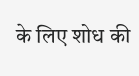के लिए शोध की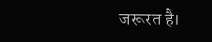जरूरत है।